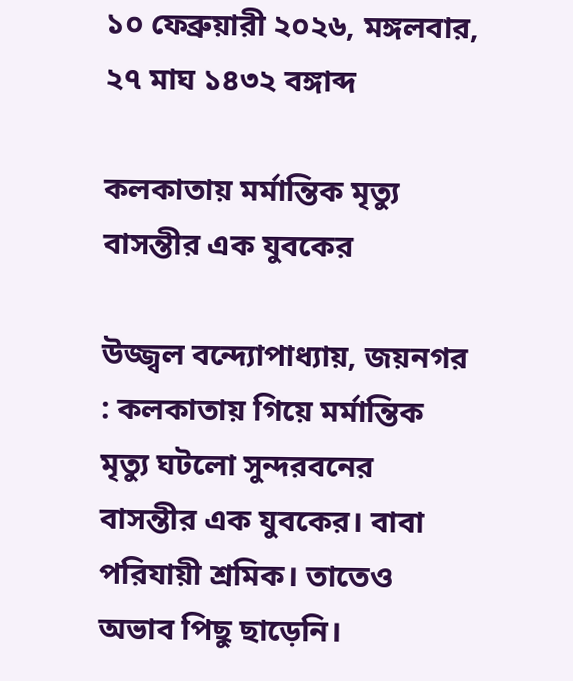১০ ফেব্রুয়ারী ২০২৬, মঙ্গলবার, ২৭ মাঘ ১৪৩২ বঙ্গাব্দ

কলকাতায় মর্মান্তিক মৃত্যু বাসন্তীর এক যুবকের

উজ্জ্বল বন্দ্যোপাধ্যায়, জয়নগর : কলকাতায় গিয়ে মর্মান্তিক মৃত্যু ঘটলো সুন্দরবনের বাসন্তীর এক যুবকের। বাবা পরিযায়ী শ্রমিক। তাতেও অভাব পিছু ছাড়েনি।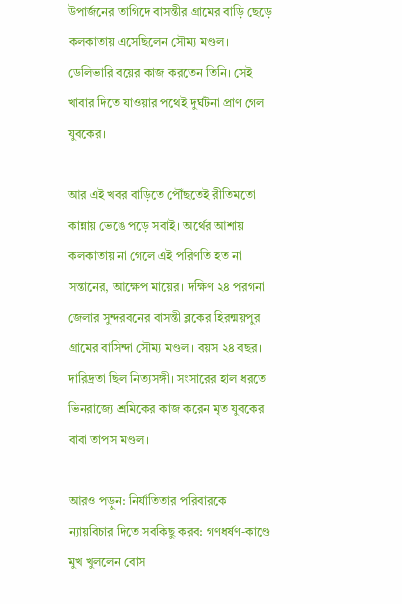উপার্জনের তাগিদে বাসন্তীর গ্রামের বাড়ি ছেড়ে কলকাতায় এসেছিলেন সৌম্য মণ্ডল। ডেলিভারি বয়ের কাজ করতেন তিনি। সেই খাবার দিতে যাওয়ার পথেই দুর্ঘটনা প্রাণ গেল যুবকের।

আর এই খবর বাড়িতে পৌঁছতেই রীতিমতো কান্নায় ভেঙে পড়ে সবাই। অর্থের আশায় কলকাতায় না গেলে এই পরিণতি হত না সন্তানের, আক্ষেপ মায়ের। দক্ষিণ ২৪ পরগনা জেলার সুন্দরবনের বাসন্তী ব্লকের হিরন্ময়পুর গ্রামের বাসিন্দা সৌম্য মণ্ডল। বয়স ২৪ বছর। দারিদ্রতা ছিল নিত্যসঙ্গী। সংসারের হাল ধরতে ভিনরাজ্যে শ্রমিকের কাজ করেন মৃত যুবকের বাবা তাপস মণ্ডল।

আরও পড়ুন: নির্যাতিতার পরিবারকে ন্যায়বিচার দিতে সবকিছু করব: গণধর্ষণ-কাণ্ডে মুখ খুললেন বোস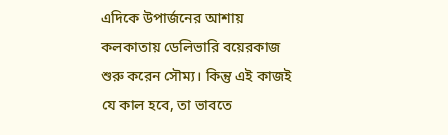এদিকে উপার্জনের আশায় কলকাতায় ডেলিভারি বয়েরকাজ শুরু করেন সৌম্য। কিন্তু এই কাজই যে কাল হবে, তা ভাবতে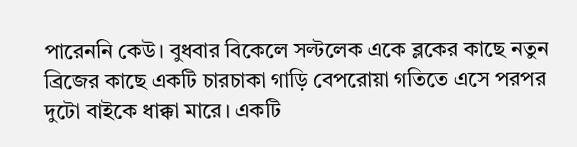পারেননি কেউ। বুধবার বিকেলে সল্টলেক একে ব্লকের কাছে নতুন ব্রিজের কাছে একটি চারচাকা গাড়ি বেপরোয়া গতিতে এসে পরপর দুটো বাইকে ধাক্কা মারে। একটি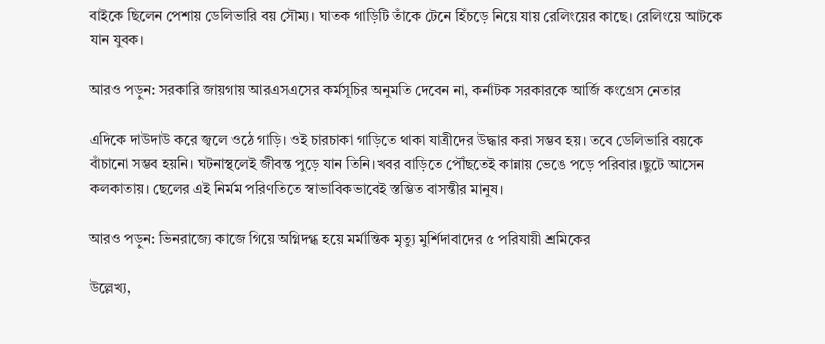বাইকে ছিলেন পেশায় ডেলিভারি বয় সৌম্য। ঘাতক গাড়িটি তাঁকে টেনে হিঁচড়ে নিয়ে যায় রেলিংয়ের কাছে। রেলিংয়ে আটকে যান যুবক।

আরও পড়ুন: সরকারি জায়গায় আরএসএসের কর্মসূচির অনুমতি দেবেন না, কর্নাটক সরকারকে আর্জি কংগ্রেস নেতার

এদিকে দাউদাউ করে জ্বলে ওঠে গাড়ি। ওই চারচাকা গাড়িতে থাকা যাত্রীদের উদ্ধার করা সম্ভব হয়। তবে ডেলিভারি বয়কে বাঁচানো সম্ভব হয়নি। ঘটনাস্থলেই জীবন্ত পুড়ে যান তিনি।খবর বাড়িতে পৌঁছতেই কান্নায় ভেঙে পড়ে পরিবার।ছুটে আসেন কলকাতায়। ছেলের এই নির্মম পরিণতিতে স্বাভাবিকভাবেই স্তম্ভিত বাসন্তীর মানুষ।

আরও পড়ুন: ভিনরাজ্যে কাজে গিয়ে অগ্নিদগ্ধ হয়ে মর্মান্তিক মৃত্যু মুর্শিদাবাদের ৫ পরিযায়ী শ্রমিকের

উল্লেখ্য,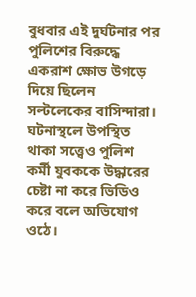বুধবার এই দুর্ঘটনার পর পুলিশের বিরুদ্ধে একরাশ ক্ষোভ উগড়ে দিয়ে ছিলেন সল্টলেকের বাসিন্দারা। ঘটনাস্থলে উপস্থিত থাকা সত্ত্বেও পুলিশ কর্মী যুবককে উদ্ধারের চেষ্টা না করে ভিডিও করে বলে অভিযোগ ওঠে।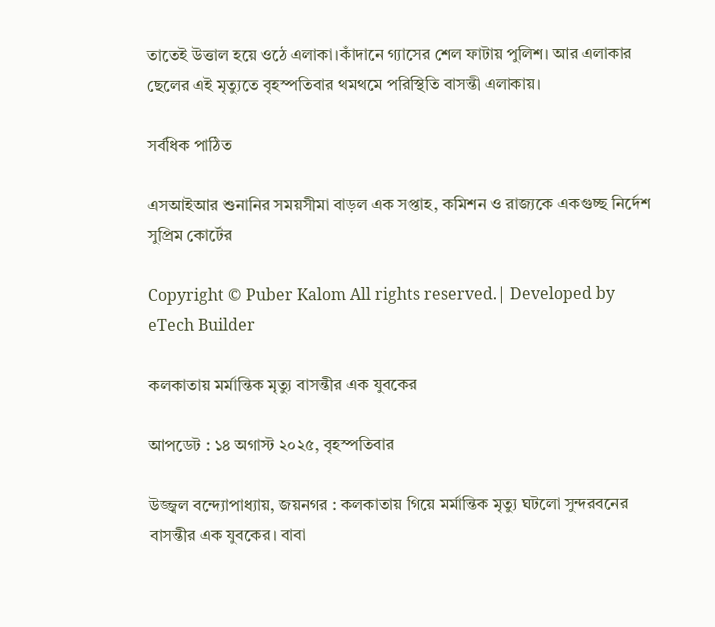তাতেই উত্তাল হয়ে ওঠে এলাকা।কাঁদানে গ্যাসের শেল ফাটায় পুলিশ। আর এলাকার ছেলের এই মৃত্যুতে বৃহস্পতিবার থমথমে পরিস্থিতি বাসন্তী এলাকায়।

সর্বধিক পাঠিত

এসআইআর শুনানির সময়সীমা বাড়ল এক সপ্তাহ, কমিশন ও রাজ্যকে একগুচ্ছ নির্দেশ সুপ্রিম কোর্টের

Copyright © Puber Kalom All rights reserved.| Developed by eTech Builder

কলকাতায় মর্মান্তিক মৃত্যু বাসন্তীর এক যুবকের

আপডেট : ১৪ অগাস্ট ২০২৫, বৃহস্পতিবার

উজ্জ্বল বন্দ্যোপাধ্যায়, জয়নগর : কলকাতায় গিয়ে মর্মান্তিক মৃত্যু ঘটলো সুন্দরবনের বাসন্তীর এক যুবকের। বাবা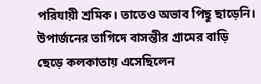পরিযায়ী শ্রমিক। তাতেও অভাব পিছু ছাড়েনি। উপার্জনের তাগিদে বাসন্তীর গ্রামের বাড়ি ছেড়ে কলকাতায় এসেছিলেন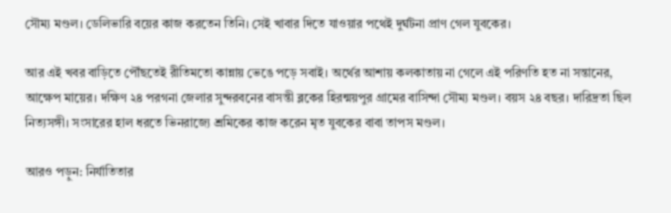সৌম্য মণ্ডল। ডেলিভারি বয়ের কাজ করতেন তিনি। সেই খাবার দিতে যাওয়ার পথেই দুর্ঘটনা প্রাণ গেল যুবকের।

আর এই খবর বাড়িতে পৌঁছতেই রীতিমতো কান্নায় ভেঙে পড়ে সবাই। অর্থের আশায় কলকাতায় না গেলে এই পরিণতি হত না সন্তানের, আক্ষেপ মায়ের। দক্ষিণ ২৪ পরগনা জেলার সুন্দরবনের বাসন্তী ব্লকের হিরন্ময়পুর গ্রামের বাসিন্দা সৌম্য মণ্ডল। বয়স ২৪ বছর। দারিদ্রতা ছিল নিত্যসঙ্গী। সংসারের হাল ধরতে ভিনরাজ্যে শ্রমিকের কাজ করেন মৃত যুবকের বাবা তাপস মণ্ডল।

আরও পড়ুন: নির্যাতিতার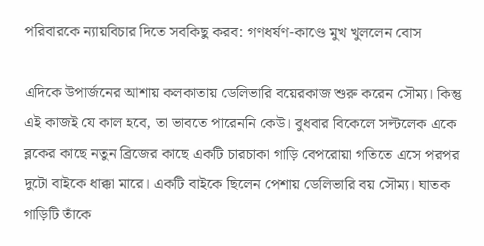পরিবারকে ন্যায়বিচার দিতে সবকিছু করব: গণধর্ষণ-কাণ্ডে মুখ খুললেন বোস

এদিকে উপার্জনের আশায় কলকাতায় ডেলিভারি বয়েরকাজ শুরু করেন সৌম্য। কিন্তু এই কাজই যে কাল হবে, তা ভাবতে পারেননি কেউ। বুধবার বিকেলে সল্টলেক একে ব্লকের কাছে নতুন ব্রিজের কাছে একটি চারচাকা গাড়ি বেপরোয়া গতিতে এসে পরপর দুটো বাইকে ধাক্কা মারে। একটি বাইকে ছিলেন পেশায় ডেলিভারি বয় সৌম্য। ঘাতক গাড়িটি তাঁকে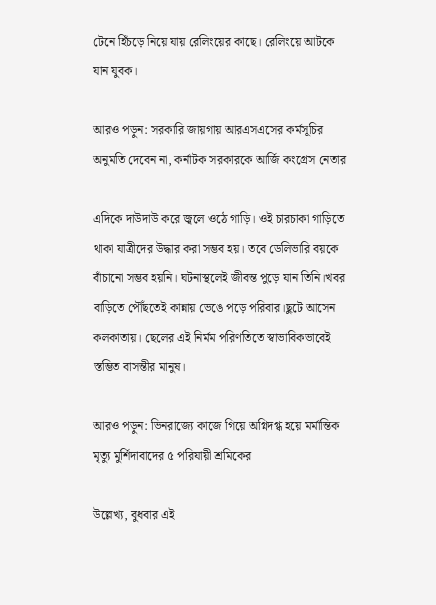টেনে হিঁচড়ে নিয়ে যায় রেলিংয়ের কাছে। রেলিংয়ে আটকে যান যুবক।

আরও পড়ুন: সরকারি জায়গায় আরএসএসের কর্মসূচির অনুমতি দেবেন না, কর্নাটক সরকারকে আর্জি কংগ্রেস নেতার

এদিকে দাউদাউ করে জ্বলে ওঠে গাড়ি। ওই চারচাকা গাড়িতে থাকা যাত্রীদের উদ্ধার করা সম্ভব হয়। তবে ডেলিভারি বয়কে বাঁচানো সম্ভব হয়নি। ঘটনাস্থলেই জীবন্ত পুড়ে যান তিনি।খবর বাড়িতে পৌঁছতেই কান্নায় ভেঙে পড়ে পরিবার।ছুটে আসেন কলকাতায়। ছেলের এই নির্মম পরিণতিতে স্বাভাবিকভাবেই স্তম্ভিত বাসন্তীর মানুষ।

আরও পড়ুন: ভিনরাজ্যে কাজে গিয়ে অগ্নিদগ্ধ হয়ে মর্মান্তিক মৃত্যু মুর্শিদাবাদের ৫ পরিযায়ী শ্রমিকের

উল্লেখ্য, বুধবার এই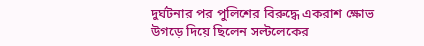দুর্ঘটনার পর পুলিশের বিরুদ্ধে একরাশ ক্ষোভ উগড়ে দিয়ে ছিলেন সল্টলেকের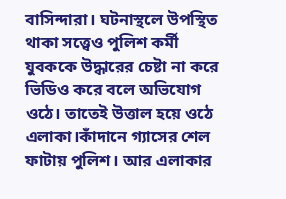বাসিন্দারা। ঘটনাস্থলে উপস্থিত থাকা সত্ত্বেও পুলিশ কর্মী যুবককে উদ্ধারের চেষ্টা না করে ভিডিও করে বলে অভিযোগ ওঠে। তাতেই উত্তাল হয়ে ওঠে এলাকা।কাঁদানে গ্যাসের শেল ফাটায় পুলিশ। আর এলাকার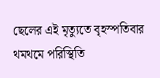ছেলের এই মৃত্যুতে বৃহস্পতিবার থমথমে পরিস্থিতি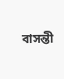বাসন্তী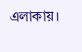এলাকায়।